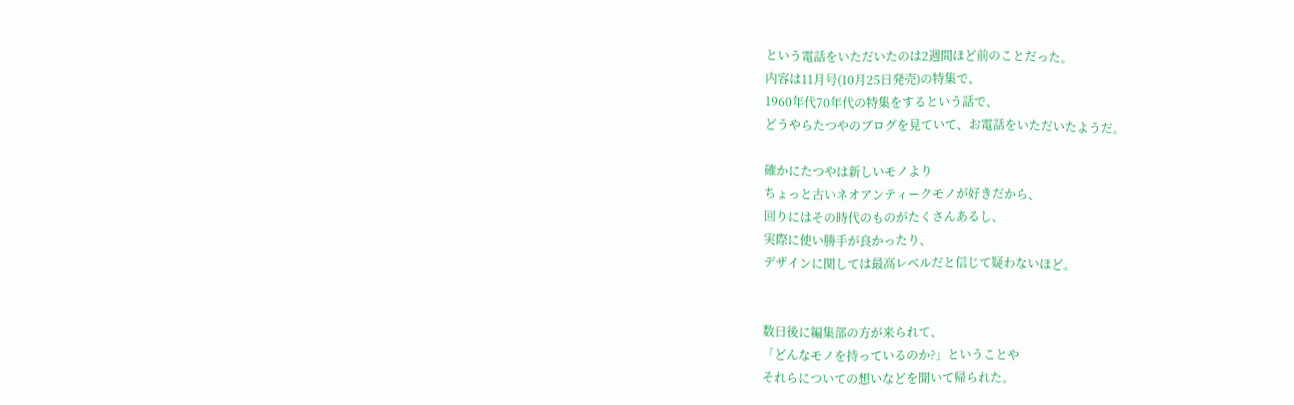という電話をいただいたのは2週間ほど前のことだった。
内容は11月号(10月25日発売)の特集で、
1960年代70年代の特集をするという話で、
どうやらたつやのブログを見ていて、お電話をいただいたようだ。

確かにたつやは新しいモノより
ちょっと古いネオアンティークモノが好きだから、
回りにはその時代のものがたくさんあるし、
実際に使い勝手が良かったり、
デザインに関しては最高レベルだと信じて疑わないほど。


数日後に編集部の方が来られて、
「どんなモノを持っているのか?」ということや
それらについての想いなどを聞いて帰られた。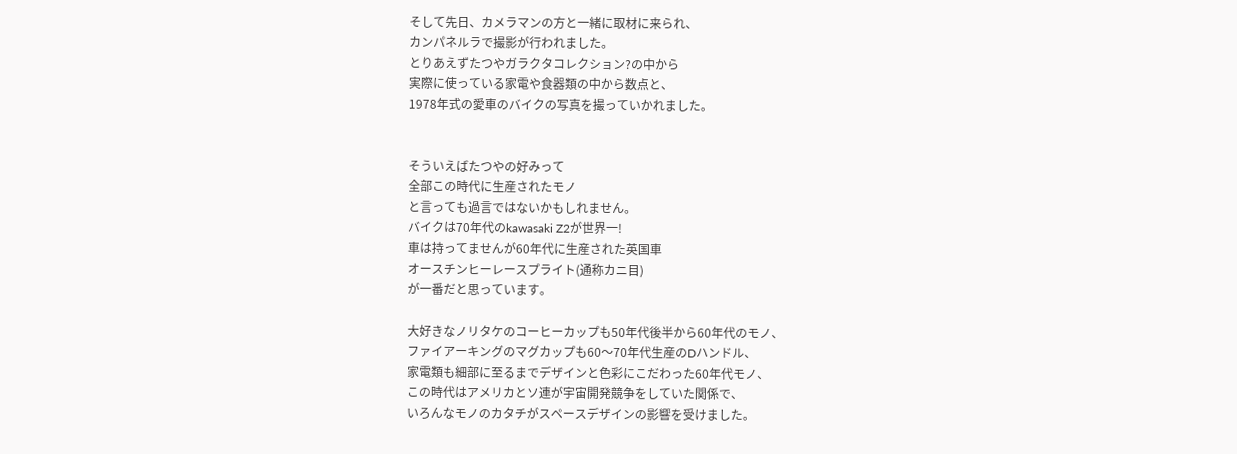そして先日、カメラマンの方と一緒に取材に来られ、
カンパネルラで撮影が行われました。
とりあえずたつやガラクタコレクション?の中から
実際に使っている家電や食器類の中から数点と、
1978年式の愛車のバイクの写真を撮っていかれました。


そういえばたつやの好みって
全部この時代に生産されたモノ
と言っても過言ではないかもしれません。
バイクは70年代のkawasaki Z2が世界一!
車は持ってませんが60年代に生産された英国車
オースチンヒーレースプライト(通称カニ目)
が一番だと思っています。

大好きなノリタケのコーヒーカップも50年代後半から60年代のモノ、
ファイアーキングのマグカップも60〜70年代生産のDハンドル、
家電類も細部に至るまでデザインと色彩にこだわった60年代モノ、
この時代はアメリカとソ連が宇宙開発競争をしていた関係で、
いろんなモノのカタチがスペースデザインの影響を受けました。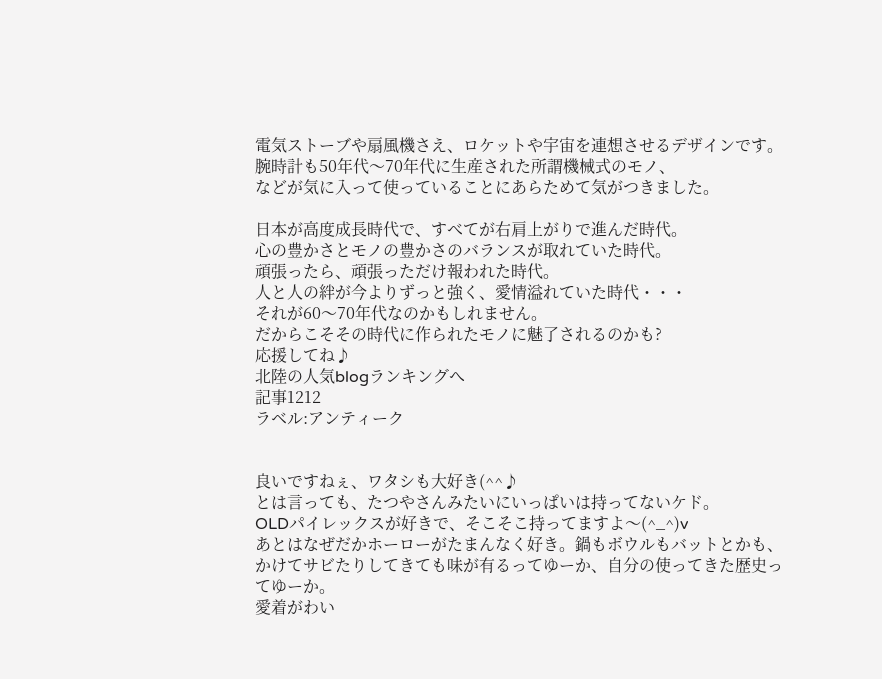電気ストーブや扇風機さえ、ロケットや宇宙を連想させるデザインです。
腕時計も50年代〜70年代に生産された所謂機械式のモノ、
などが気に入って使っていることにあらためて気がつきました。

日本が高度成長時代で、すべてが右肩上がりで進んだ時代。
心の豊かさとモノの豊かさのバランスが取れていた時代。
頑張ったら、頑張っただけ報われた時代。
人と人の絆が今よりずっと強く、愛情溢れていた時代・・・
それが60〜70年代なのかもしれません。
だからこそその時代に作られたモノに魅了されるのかも?
応援してね♪
北陸の人気blogランキングへ
記事1212
ラベル:アンティーク


良いですねぇ、ワタシも大好き(^^♪
とは言っても、たつやさんみたいにいっぱいは持ってないケド。
OLDパイレックスが好きで、そこそこ持ってますよ〜(^_^)v
あとはなぜだかホーローがたまんなく好き。鍋もボウルもバットとかも、かけてサビたりしてきても味が有るってゆーか、自分の使ってきた歴史ってゆーか。
愛着がわい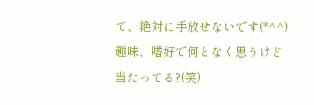て、絶対に手放せないです(*^^)
趣味、嗜好で何となく思うけど当たってる?(笑)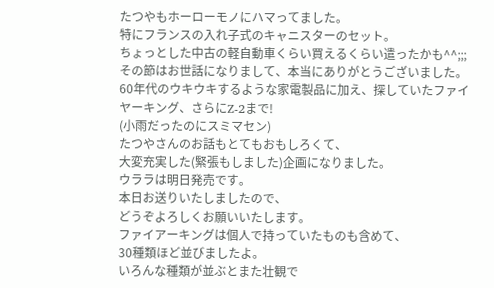たつやもホーローモノにハマってました。
特にフランスの入れ子式のキャニスターのセット。
ちょっとした中古の軽自動車くらい買えるくらい遣ったかも^^;;;
その節はお世話になりまして、本当にありがとうございました。
60年代のウキウキするような家電製品に加え、探していたファイヤーキング、さらにZ-2まで!
(小雨だったのにスミマセン)
たつやさんのお話もとてもおもしろくて、
大変充実した(緊張もしました)企画になりました。
ウララは明日発売です。
本日お送りいたしましたので、
どうぞよろしくお願いいたします。
ファイアーキングは個人で持っていたものも含めて、
30種類ほど並びましたよ。
いろんな種類が並ぶとまた壮観で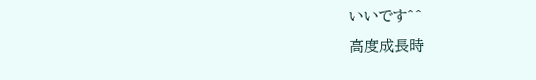いいです^^
高度成長時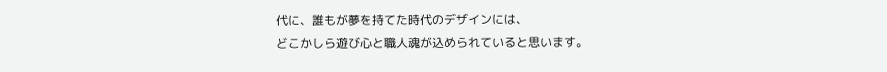代に、誰もが夢を持てた時代のデザインには、
どこかしら遊び心と職人魂が込められていると思います。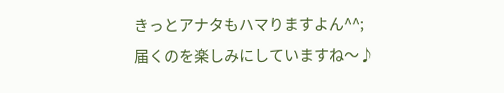きっとアナタもハマりますよん^^;
届くのを楽しみにしていますね〜♪